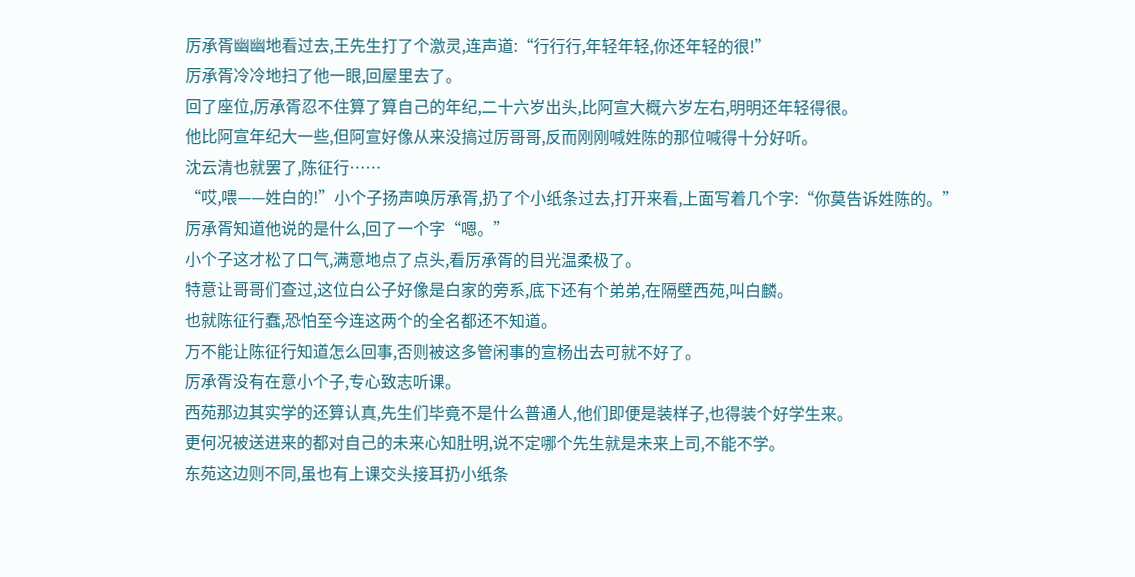厉承胥幽幽地看过去,王先生打了个激灵,连声道:“行行行,年轻年轻,你还年轻的很!”
厉承胥冷冷地扫了他一眼,回屋里去了。
回了座位,厉承胥忍不住算了算自己的年纪,二十六岁出头,比阿宣大概六岁左右,明明还年轻得很。
他比阿宣年纪大一些,但阿宣好像从来没搞过厉哥哥,反而刚刚喊姓陈的那位喊得十分好听。
沈云清也就罢了,陈征行……
“哎,喂——姓白的!”小个子扬声唤厉承胥,扔了个小纸条过去,打开来看,上面写着几个字:“你莫告诉姓陈的。”
厉承胥知道他说的是什么,回了一个字“嗯。”
小个子这才松了口气,满意地点了点头,看厉承胥的目光温柔极了。
特意让哥哥们查过,这位白公子好像是白家的旁系,底下还有个弟弟,在隔壁西苑,叫白麟。
也就陈征行蠢,恐怕至今连这两个的全名都还不知道。
万不能让陈征行知道怎么回事,否则被这多管闲事的宣杨出去可就不好了。
厉承胥没有在意小个子,专心致志听课。
西苑那边其实学的还算认真,先生们毕竟不是什么普通人,他们即便是装样子,也得装个好学生来。
更何况被送进来的都对自己的未来心知肚明,说不定哪个先生就是未来上司,不能不学。
东苑这边则不同,虽也有上课交头接耳扔小纸条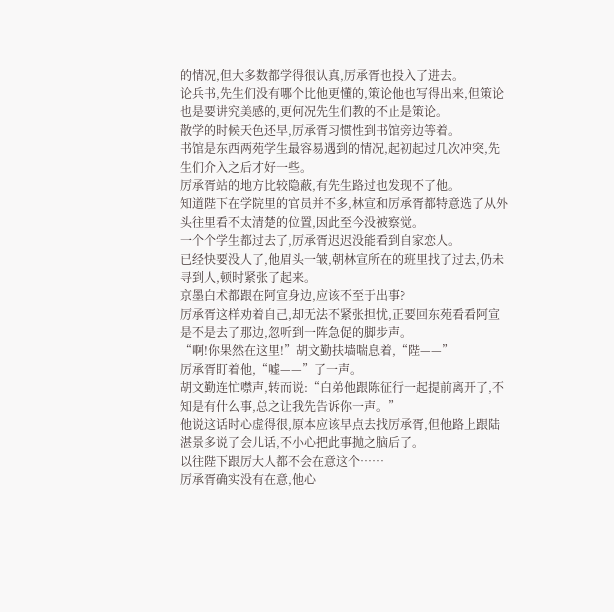的情况,但大多数都学得很认真,厉承胥也投入了进去。
论兵书,先生们没有哪个比他更懂的,策论他也写得出来,但策论也是要讲究美感的,更何况先生们教的不止是策论。
散学的时候天色还早,厉承胥习惯性到书馆旁边等着。
书馆是东西两苑学生最容易遇到的情况,起初起过几次冲突,先生们介入之后才好一些。
厉承胥站的地方比较隐蔽,有先生路过也发现不了他。
知道陛下在学院里的官员并不多,林宣和厉承胥都特意选了从外头往里看不太清楚的位置,因此至今没被察觉。
一个个学生都过去了,厉承胥迟迟没能看到自家恋人。
已经快要没人了,他眉头一皱,朝林宣所在的班里找了过去,仍未寻到人,顿时紧张了起来。
京墨白术都跟在阿宣身边,应该不至于出事?
厉承胥这样劝着自己,却无法不紧张担忧,正要回东苑看看阿宣是不是去了那边,忽听到一阵急促的脚步声。
“啊!你果然在这里!”胡文勤扶墙喘息着,“陛——”
厉承胥盯着他,“嘘——”了一声。
胡文勤连忙噤声,转而说:“白弟他跟陈征行一起提前离开了,不知是有什么事,总之让我先告诉你一声。”
他说这话时心虚得很,原本应该早点去找厉承胥,但他路上跟陆湛景多说了会儿话,不小心把此事抛之脑后了。
以往陛下跟厉大人都不会在意这个……
厉承胥确实没有在意,他心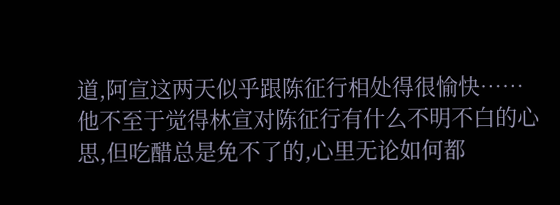道,阿宣这两天似乎跟陈征行相处得很愉快……
他不至于觉得林宣对陈征行有什么不明不白的心思,但吃醋总是免不了的,心里无论如何都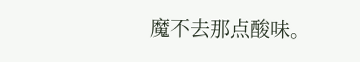魔不去那点酸味。